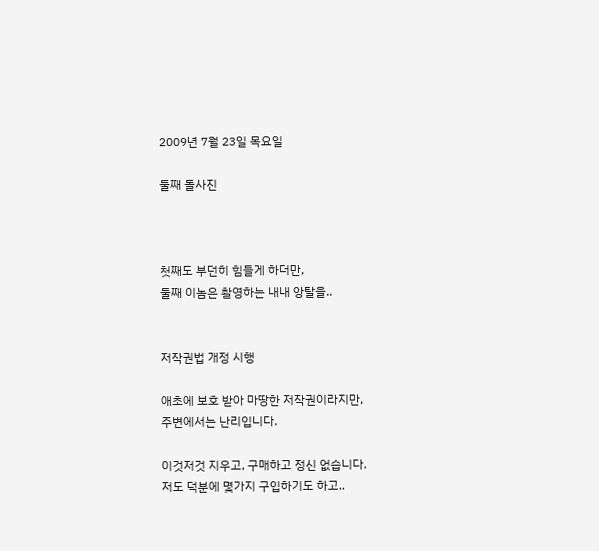2009년 7월 23일 목요일

둘째 돌사진



첫째도 부던히 힘들게 하더만,
둘째 이놈은 촬영하는 내내 앙탈을..


저작권법 개정 시행

애초에 보호 받아 마땅한 저작권이라지만,
주변에서는 난리입니다.

이것저것 지우고, 구매하고 정신 없습니다.
저도 덕분에 몇가지 구입하기도 하고..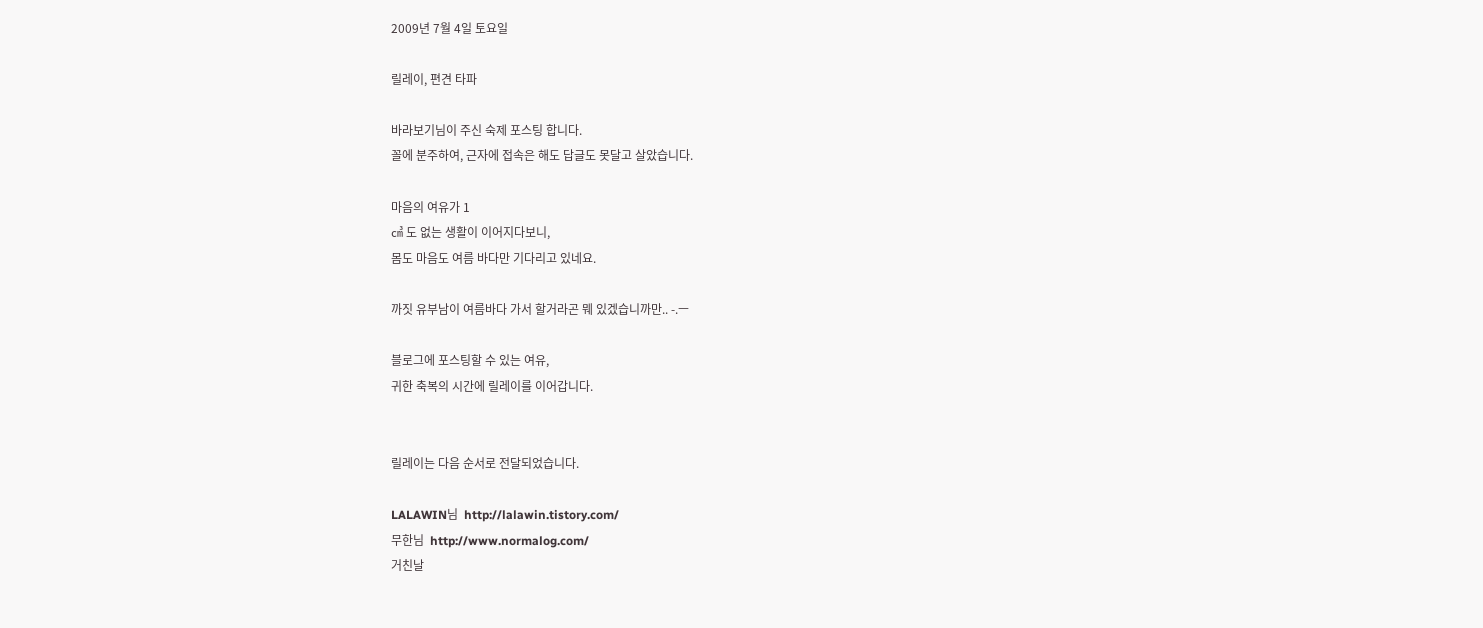2009년 7월 4일 토요일

릴레이, 편견 타파

바라보기님이 주신 숙제 포스팅 합니다.
꼴에 분주하여, 근자에 접속은 해도 답글도 못달고 살았습니다.

마음의 여유가 1
㎤ 도 없는 생활이 이어지다보니,
몸도 마음도 여름 바다만 기다리고 있네요.

까짓 유부남이 여름바다 가서 할거라곤 뭬 있겠습니까만.. -.ㅡ

블로그에 포스팅할 수 있는 여유,
귀한 축복의 시간에 릴레이를 이어갑니다.


릴레이는 다음 순서로 전달되었습니다.

LALAWIN님  http://lalawin.tistory.com/
무한님  http://www.normalog.com/
거친날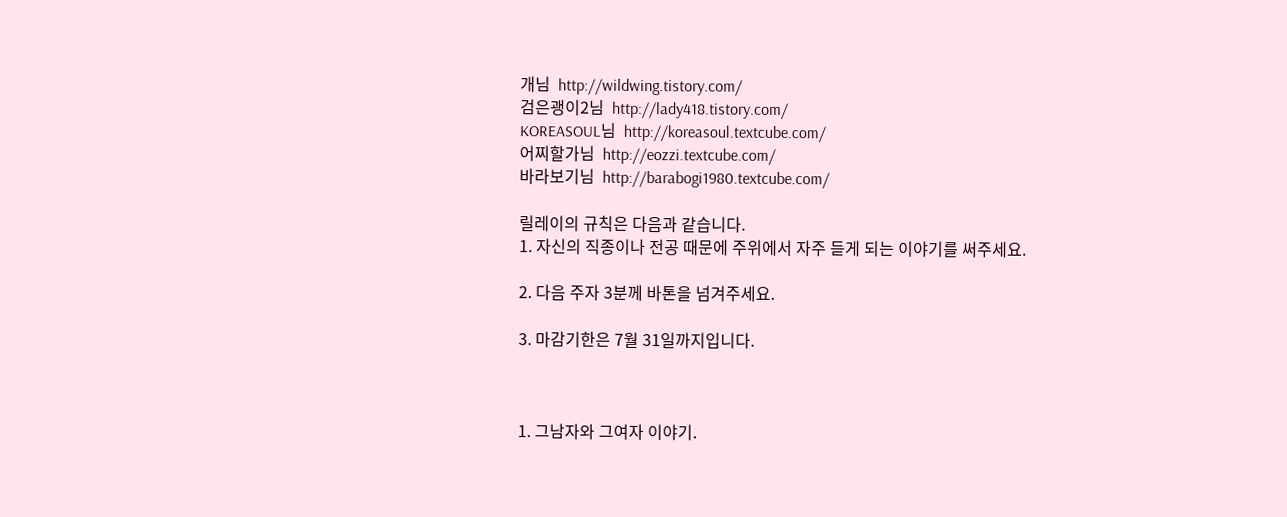개님  http://wildwing.tistory.com/
검은괭이2님  http://lady418.tistory.com/
KOREASOUL님  http://koreasoul.textcube.com/
어찌할가님  http://eozzi.textcube.com/
바라보기님  http://barabogi1980.textcube.com/

릴레이의 규칙은 다음과 같습니다.
1. 자신의 직종이나 전공 때문에 주위에서 자주 듣게 되는 이야기를 써주세요.

2. 다음 주자 3분께 바톤을 넘겨주세요.

3. 마감기한은 7월 31일까지입니다.



1. 그남자와 그여자 이야기.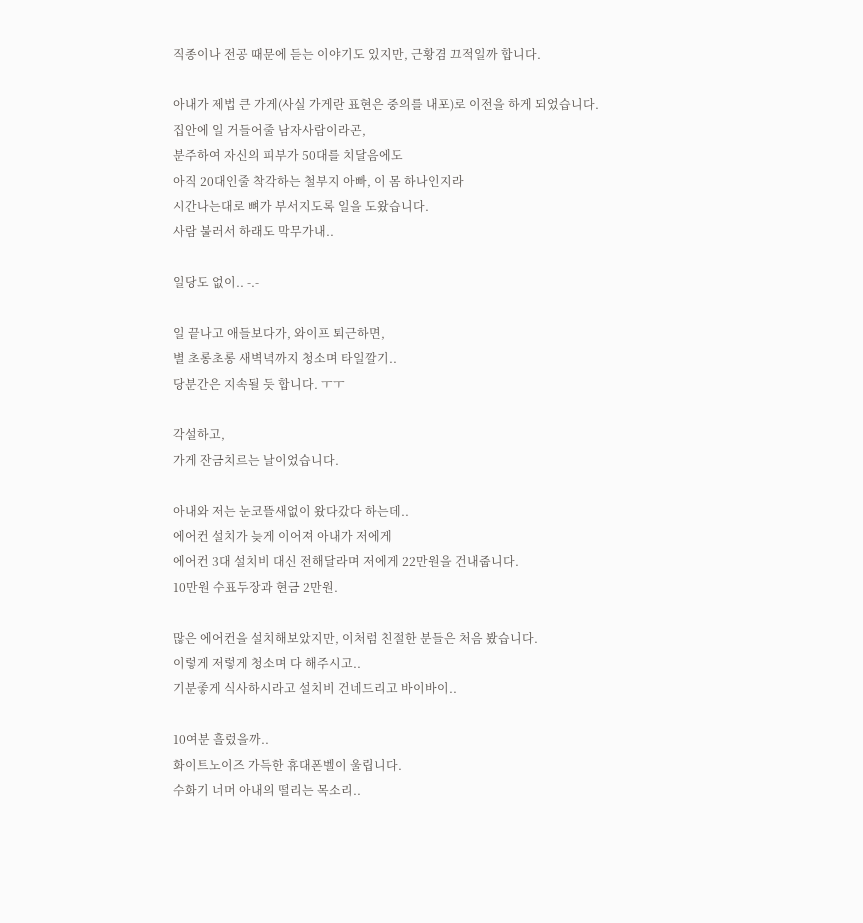직종이나 전공 때문에 듣는 이야기도 있지만, 근황겸 끄적일까 합니다.

아내가 제법 큰 가게(사실 가게란 표현은 중의를 내포)로 이전을 하게 되었습니다.
집안에 일 거들어줄 남자사람이라곤,
분주하여 자신의 피부가 50대를 치달음에도
아직 20대인줄 착각하는 철부지 아빠, 이 몸 하나인지라
시간나는대로 뼈가 부서지도록 일을 도왔습니다.
사람 불러서 하래도 막무가내..

일당도 없이.. -.-

일 끝나고 애들보다가, 와이프 퇴근하면,
별 초롱초롱 새벽녁까지 청소며 타일깔기..
당분간은 지속될 듯 합니다. ㅜㅜ

각설하고,
가게 잔금치르는 날이었습니다.

아내와 저는 눈코뜰새없이 왔다갔다 하는데..
에어컨 설치가 늦게 이어져 아내가 저에게
에어컨 3대 설치비 대신 전해달라며 저에게 22만원을 건내줍니다.
10만원 수표두장과 현금 2만원.

많은 에어컨을 설치해보았지만, 이처럼 친절한 분들은 처음 봤습니다.
이렇게 저렇게 청소며 다 해주시고..
기분좋게 식사하시라고 설치비 건네드리고 바이바이..

10여분 흘렀을까..
화이트노이즈 가득한 휴대폰벨이 울립니다.
수화기 너머 아내의 떨리는 목소리..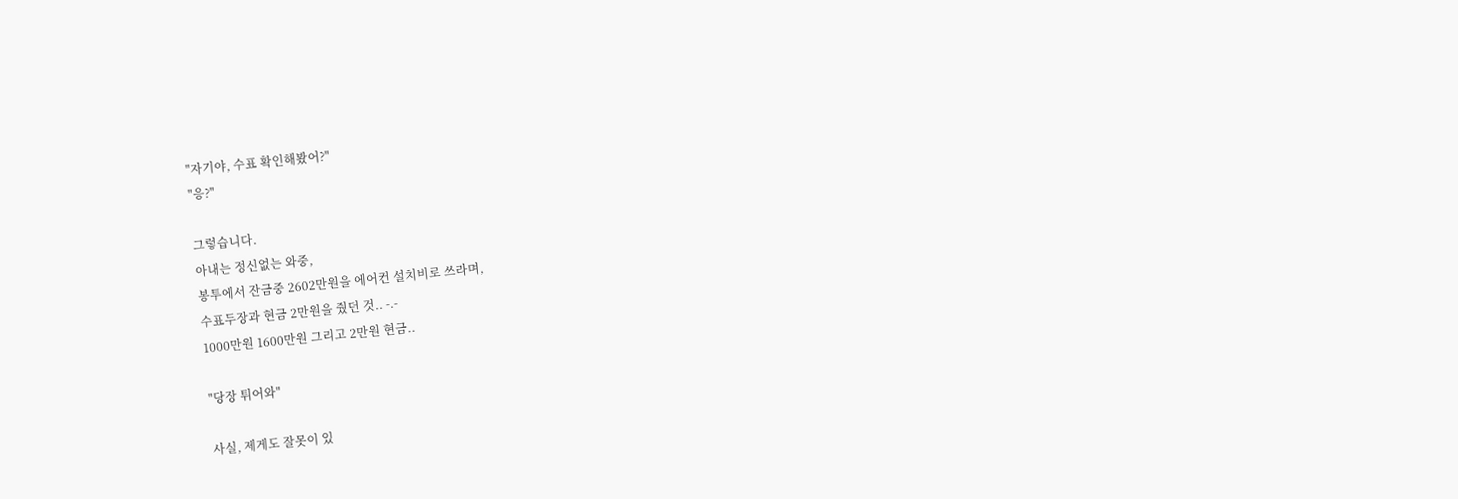"자기야, 수표 확인해봤어?"
"응?"

그렇습니다.
아내는 정신없는 와중,
봉투에서 잔금중 2602만원을 에어컨 설치비로 쓰라며,
수표두장과 현금 2만원을 줬던 것.. -.-
1000만원 1600만원 그리고 2만원 현금..

"당장 튀어와"

사실, 제게도 잘못이 있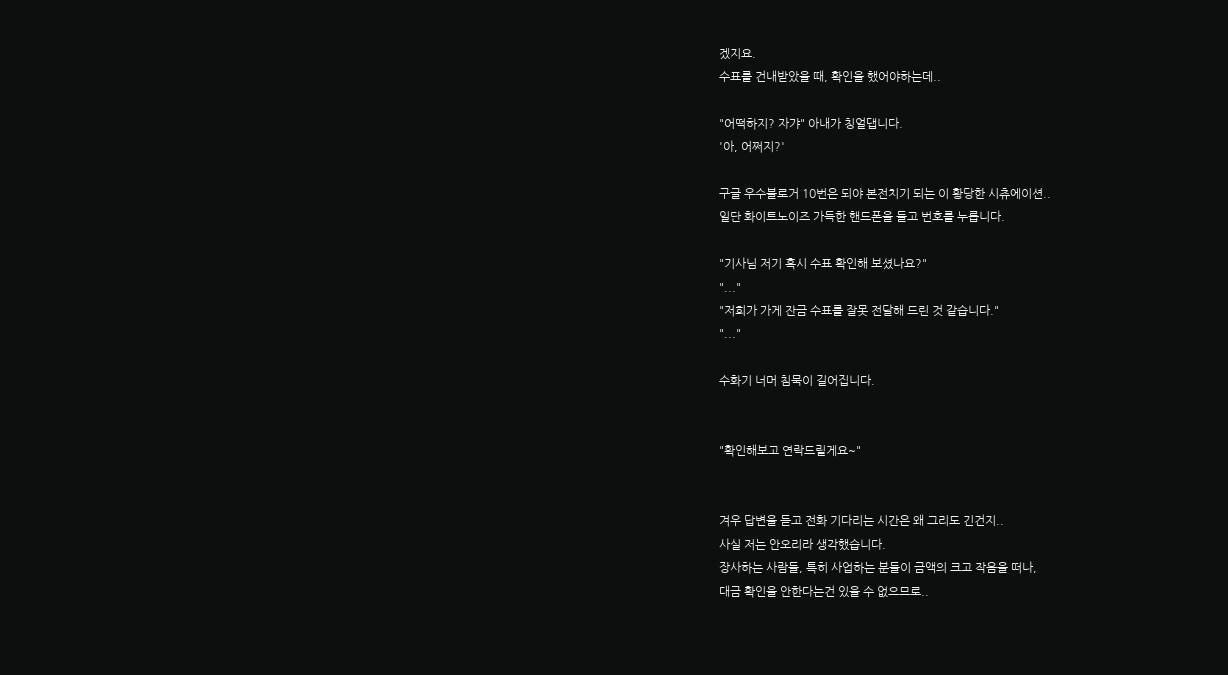겠지요.
수표를 건내받았을 때, 확인을 했어야하는데..

"어떡하지? 자갸" 아내가 칭얼댑니다.
'아, 어쩌지?'

구글 우수블로거 10번은 되야 본전치기 되는 이 황당한 시츄에이션..
일단 화이트노이즈 가득한 핸드폰을 들고 번호를 누릅니다.

"기사님 저기 혹시 수표 확인해 보셨나요?"
"..."
"저희가 가게 잔금 수표를 잘못 전달해 드린 것 같습니다."
"..."

수화기 너머 침묵이 길어집니다.


"확인해보고 연락드릴게요~"


겨우 답변을 듣고 전화 기다리는 시간은 왜 그리도 긴건지..
사실 저는 안오리라 생각했습니다.
장사하는 사람들, 특히 사업하는 분들이 금액의 크고 작음을 떠나,
대금 확인을 안한다는건 있을 수 없으므로..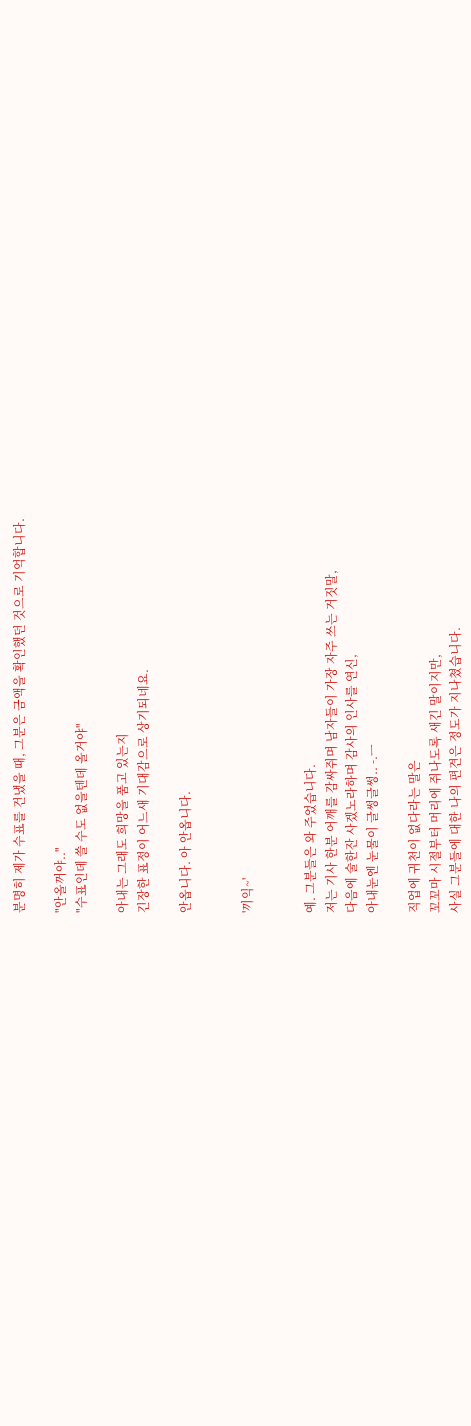분명히 제가 수표를 건냈을 때, 그분은 금액을 확인했던 것으로 기억합니다.

"안올꺼야.."
"수표인데 쓸 수도 없을텐데 올거야"

아내는 그래도 희망을 품고 있는지
긴장한 표정이 어느새 기대감으로 상기되네요.

안옵니다. 아 안옵니다.


'끼익~'


예. 그분들은 와 주었습니다.
저는 기사 한분 어깨를 감싸쥐며 남자들이 가장 자주 쓰는 거짓말,
다음에 술한잔 사겠노라하며 감사의 인사를 연신,
아내눈엔 눈물이 글썽글썽.. -.ㅡ

직업에 귀천이 없다라는 말은
꼬꼬마 시절부터 머리에 쥐나도록 새긴 말이지만,
사실 그분들에 대한 나의 편견은 정도가 지나쳤습니다.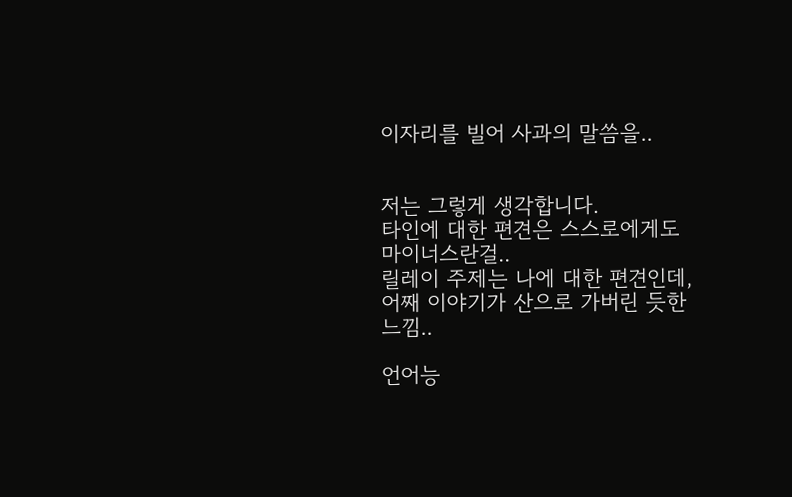이자리를 빌어 사과의 말씀을..


저는 그렇게 생각합니다.
타인에 대한 편견은 스스로에게도 마이너스란걸..
릴레이 주제는 나에 대한 편견인데, 어째 이야기가 산으로 가버린 듯한 느낌..

언어능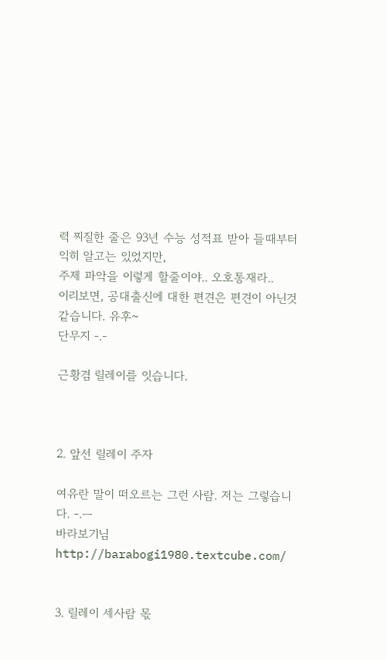력 찌질한 줄은 93년 수능 성적표 받아 들때부터 익히 알고는 있었지만,
주제 파악을 이렇게 할줄이야.. 오호통재라..
이리보면, 공대출신에 대한 편견은 편견이 아닌것 같습니다. 유후~
단무지 -.-

근황겸 릴레이를 잇습니다.



2. 앞선 릴레이 주자

여유란 말이 떠오르는 그런 사람. 저는 그렇습니다. -.ㅡ
바라보기님 http://barabogi1980.textcube.com/


3. 릴레이 세사람 몫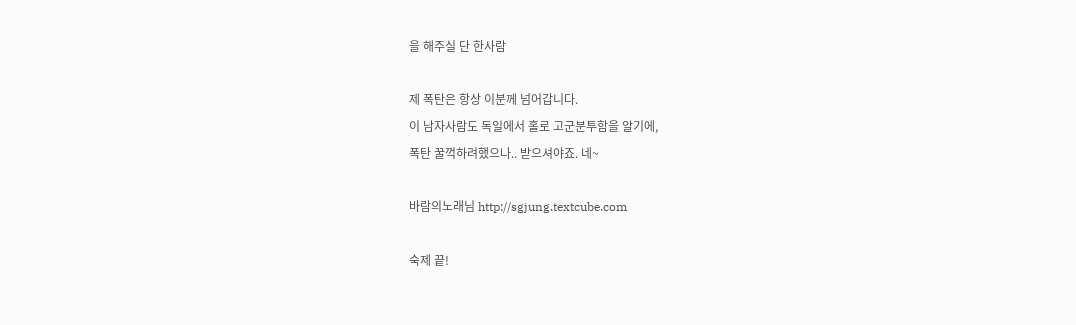을 해주실 단 한사람

제 폭탄은 항상 이분께 넘어갑니다.
이 남자사람도 독일에서 홀로 고군분투함을 알기에,
폭탄 꿀꺽하려했으나.. 받으셔야죠. 네~

바람의노래님 http://sgjung.textcube.com

숙제 끝!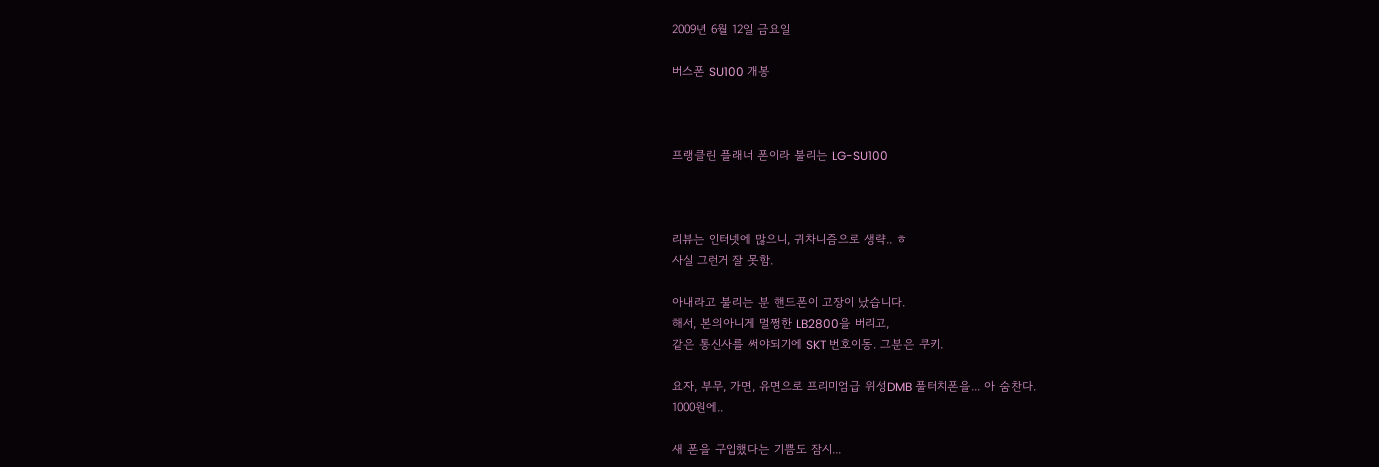2009년 6월 12일 금요일

버스폰 SU100 개봉



프랭클린 플래너 폰이라 불리는 LG-SU100



리뷰는 인터넷에 많으니, 귀차니즘으로 생략.. ㅎ
사실 그런거 잘 못함.

아내라고 불리는 분 핸드폰이 고장이 났습니다.
해서, 본의아니게 멀쩡한 LB2800을 버리고,
같은 통신사를 써야되기에 SKT 번호이동. 그분은 쿠키.

요자, 부무, 가면, 유면으로 프리미엄급 위성DMB 풀터치폰을... 아 숨찬다.
1000원에..

새 폰을 구입했다는 기쁨도 잠시...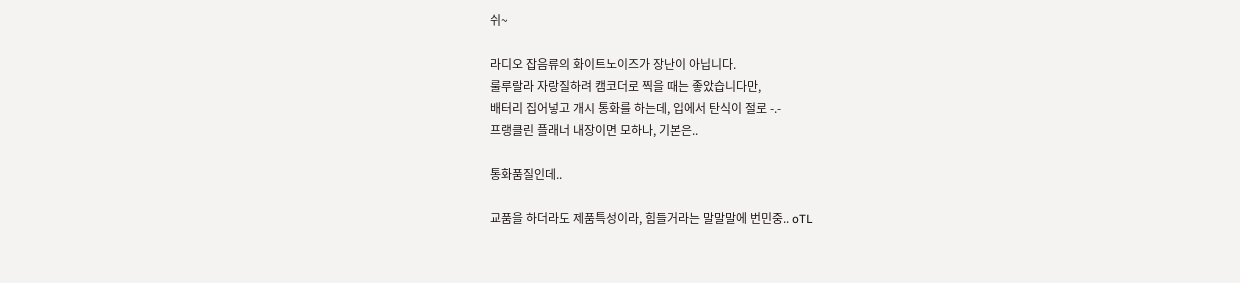쉬~

라디오 잡음류의 화이트노이즈가 장난이 아닙니다.
룰루랄라 자랑질하려 캠코더로 찍을 때는 좋았습니다만,
배터리 집어넣고 개시 통화를 하는데, 입에서 탄식이 절로 -.-
프랭클린 플래너 내장이면 모하나, 기본은..

통화품질인데..

교품을 하더라도 제품특성이라, 힘들거라는 말말말에 번민중.. oTL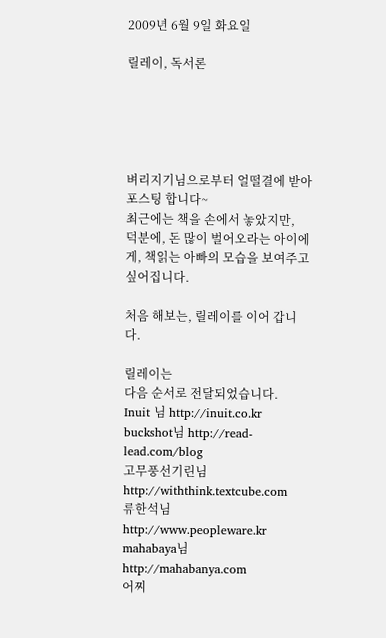2009년 6월 9일 화요일

릴레이, 독서론





벼리지기님으로부터 얼떨결에 받아 포스팅 합니다~
최근에는 책을 손에서 놓았지만,
덕분에, 돈 많이 벌어오라는 아이에게, 책읽는 아빠의 모습을 보여주고 싶어집니다.

처음 해보는, 릴레이를 이어 갑니다.

릴레이는
다음 순서로 전달되었습니다.
Inuit 님 http://inuit.co.kr
buckshot님 http://read-lead.com/blog
고무풍선기린님 http://withthink.textcube.com
류한석님 http://www.peopleware.kr
mahabaya님 http://mahabanya.com
어찌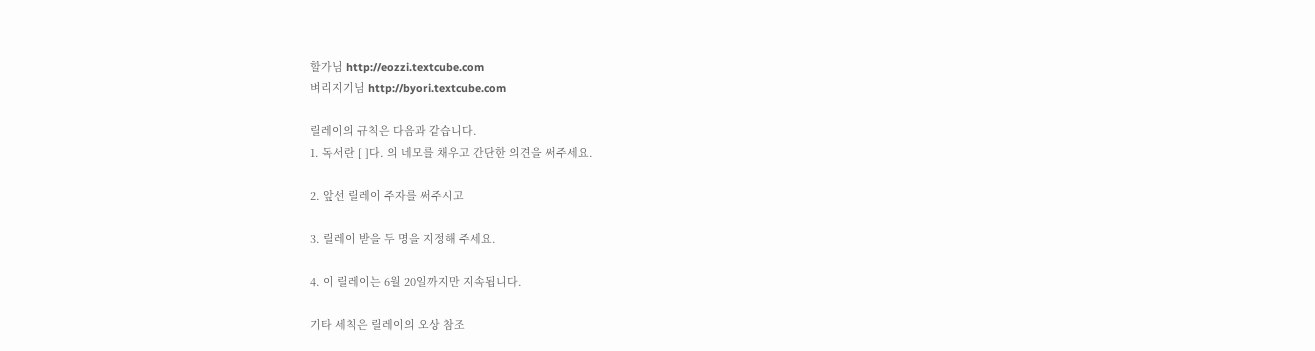할가님 http://eozzi.textcube.com
벼리지기님 http://byori.textcube.com

릴레이의 규칙은 다음과 같습니다.
1. 독서란 [ ]다. 의 네모를 채우고 간단한 의견을 써주세요.

2. 앞선 릴레이 주자를 써주시고

3. 릴레이 받을 두 명을 지정해 주세요.

4. 이 릴레이는 6월 20일까지만 지속됩니다.

기타 세칙은 릴레이의 오상 참조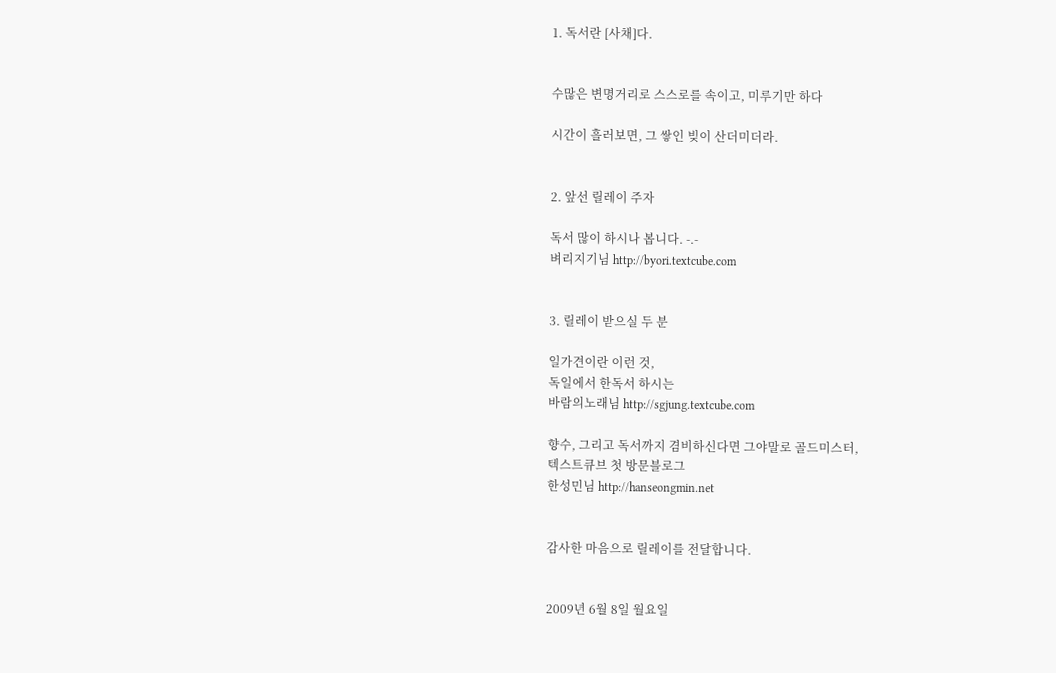1. 독서란 [사채]다.


수많은 변명거리로 스스로를 속이고, 미루기만 하다

시간이 흘러보면, 그 쌓인 빚이 산더미더라.


2. 앞선 릴레이 주자

독서 많이 하시나 봅니다. -.-
벼리지기님 http://byori.textcube.com


3. 릴레이 받으실 두 분

일가견이란 이런 것,
독일에서 한독서 하시는
바람의노래님 http://sgjung.textcube.com

향수, 그리고 독서까지 겸비하신다면 그야말로 골드미스터,
텍스트큐브 첫 방문블로그
한성민님 http://hanseongmin.net


감사한 마음으로 릴레이를 전달합니다.


2009년 6월 8일 월요일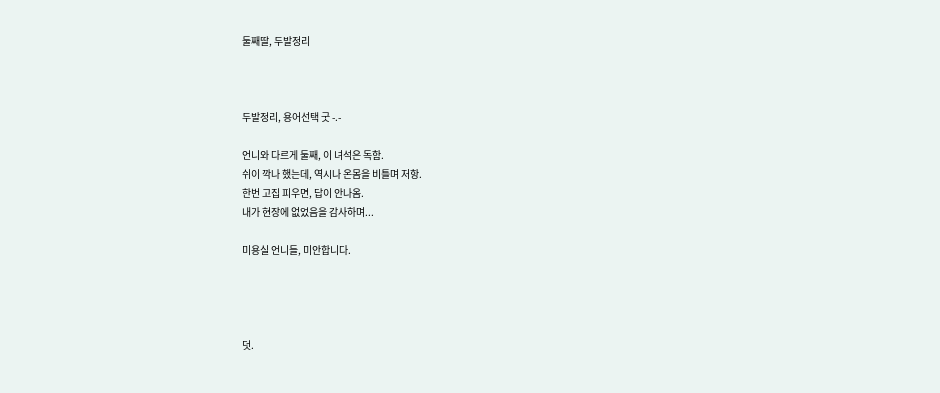둘째딸, 두발정리



두발정리, 용어선택 굿 -.-

언니와 다르게 둘째, 이 녀석은 독함.
쉬이 깍나 했는데, 역시나 온몸을 비틀며 저항.
한번 고집 피우면, 답이 안나옴.
내가 현장에 없었음을 감사하며...

미용실 언니들, 미안합니다.




덧.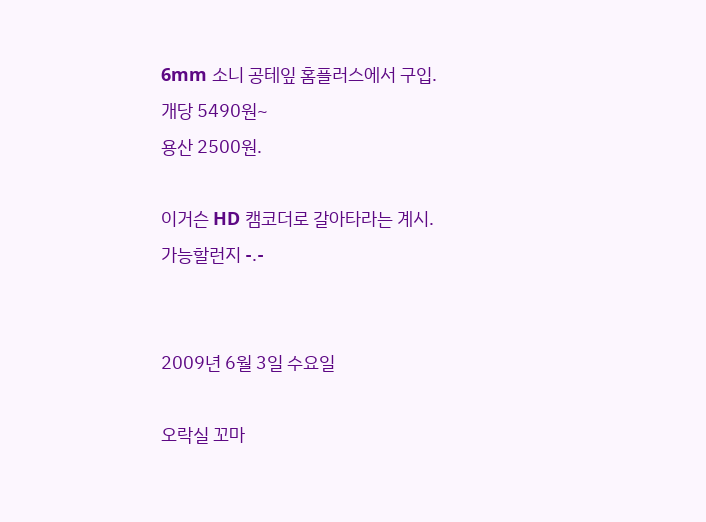6mm 소니 공테잎 홈플러스에서 구입.
개당 5490원~
용산 2500원.

이거슨 HD 캠코더로 갈아타라는 계시.
가능할런지 -.-


2009년 6월 3일 수요일

오락실 꼬마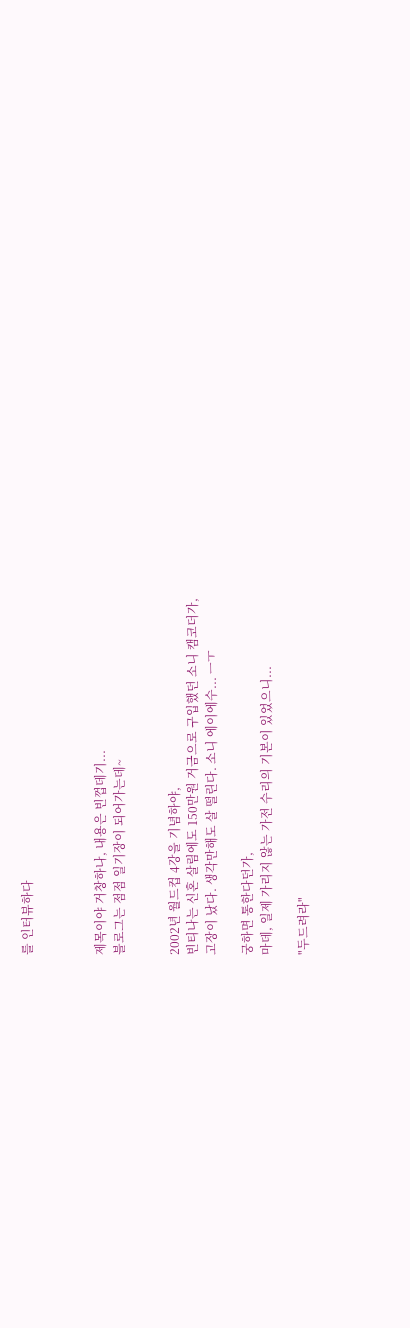를 인터뷰하다



제목이야 거창하나, 내용은 빈껍데기...
블로그는 점점 일기장이 되어가는데~


2002년 월드컵 4강을 기념하야,
빈티나는 신혼 살림에도 150만원 거금으로 구입했던 소니 캠코더가,
고장이 났다. 생각만해도 살 떨린다. 소니 에이에수... ㅡㅜ

궁하면 통한다던가,
마데, 일제 가리지 않는 가전 수리의 기본이 있었으니...

"두드려라"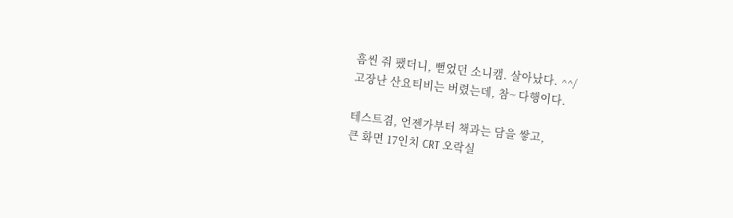흠씬 줘 팼더니, 뻗었던 소니캠. 살아났다. ^^/
고장난 산요티비는 버렸는데, 참~ 다행이다.

테스트겸, 언젠가부터 책과는 담을 쌓고,
큰 화면 17인치 CRT 오락실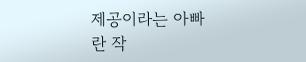제공이라는 아빠란 작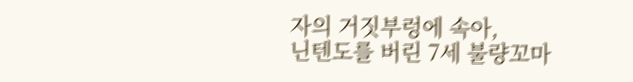자의 거짓부렁에 속아,
닌텐도를 버린 7세 불량꼬마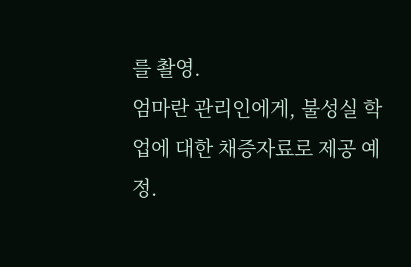를 촬영.
엄마란 관리인에게, 불성실 학업에 대한 채증자료로 제공 예정.